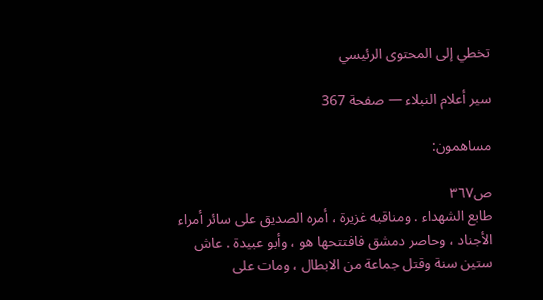تخطي إلى المحتوى الرئيسي

سير أعلام النبلاء — صفحة 367

مساهمون:

ص٣٦٧
طابع الشهداء . ومناقبه غزيرة ، أمره الصديق على سائر أمراء الأجناد ، وحاصر دمشق فافتتحها هو ، وأبو عبيدة . عاش ستين سنة وقتل جماعة من الابطال ، ومات على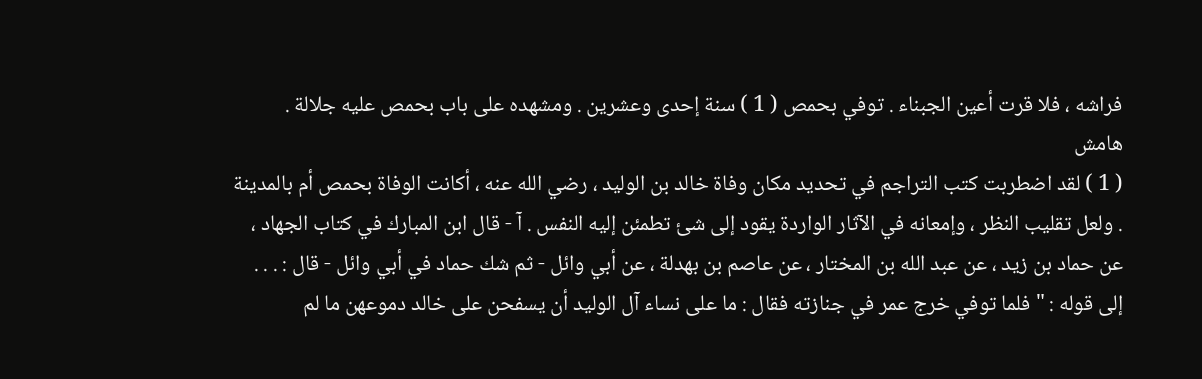فراشه ، فلا قرت أعين الجبناء . توفي بحمص ( 1 ) سنة إحدى وعشرين . ومشهده على باب بحمص عليه جلالة .
هامش
( 1 ) لقد اضطربت كتب التراجم في تحديد مكان وفاة خالد بن الوليد ، رضي الله عنه ، أكانت الوفاة بحمص أم بالمدينة . ولعل تقليب النظر ، وإمعانه في الآثار الواردة يقود إلى شئ تطمئن إليه النفس . آ - قال ابن المبارك في كتاب الجهاد ، عن حماد بن زيد ، عن عبد الله بن المختار ، عن عاصم بن بهدلة ، عن أبي وائل - ثم شك حماد في أبي وائل - قال : . . . إلى قوله : " فلما توفي خرج عمر في جنازته فقال : ما على نساء آل الوليد أن يسفحن على خالد دموعهن ما لم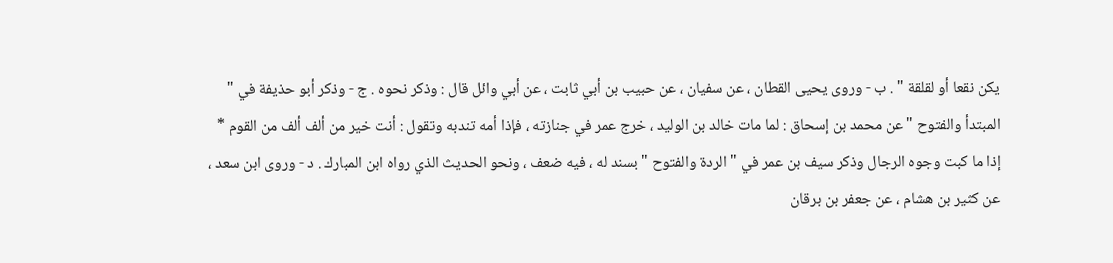يكن نقعا أو لقلقة " . ب - وروى يحيى القطان ، عن سفيان ، عن حبيب بن أبي ثابت ، عن أبي وائل قال : وذكر نحوه . ج - وذكر أبو حذيفة في " المبتدأ والفتوح " عن محمد بن إسحاق : لما مات خالد بن الوليد ، خرج عمر في جنازته ، فإذا أمه تندبه وتقول : أنت خير من ألف ألف من القوم * إذا ما كبت وجوه الرجال وذكر سيف بن عمر في " الردة والفتوح " بسند له ، فيه ضعف ، ونحو الحديث الذي رواه ابن المبارك . د - وروى ابن سعد ، عن كثير بن هشام ، عن جعفر بن برقان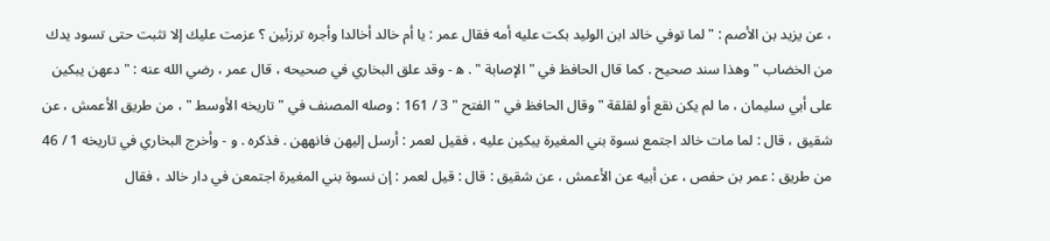، عن يزيد بن الأصم : " لما توفي خالد ابن الوليد بكت عليه أمه فقال عمر : يا أم خالد أخالدا وأجره ترزئين ؟ عزمت عليك إلا تثبت حتى تسود يدك من الخضاب " وهذا سند صحيح . كما قال الحافظ في " الإصابة " . ه‍ - وقد علق البخاري في صحيحه ، قال عمر ، رضي الله عنه : " دعهن يبكين على أبي سليمان ، ما لم يكن نقع أو لقلقة " وقال الحافظ في " الفتح " 3 / 161 : وصله المصنف في " تاريخه الأوسط " ، من طريق الأعمش ، عن شقيق ، قال : لما مات خالد اجتمع نسوة بني المغيرة يبكين عليه ، فقيل لعمر : أرسل إليهن فانههن . فذكره . و - وأخرج البخاري في تاريخه 1 / 46 من طريق : عمر بن حفص ، عن أبيه عن الأعمش ، عن شقيق : قال : قيل لعمر : إن نسوة بني المغيرة اجتمعن في دار خالد ، فقال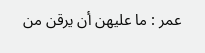عمر : ما عليهن أن يرقن من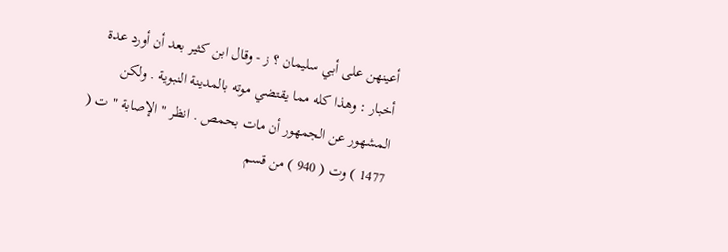أعينهن على أبي سليمان ؟ ز - وقال ابن كثير بعد أن أورد عدة أخبار : وهذا كله مما يقتضي موته بالمدينة النبوية . ولكن المشهور عن الجمهور أن مات بحمص . انظر " الإصابة " ت ( 1477 ) وت ( 940 ) من قسم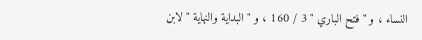النساء ، و " فتح الباري " 3 / 160 ، و " البداية والنهاية " لابن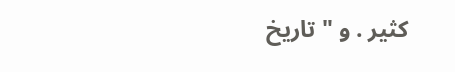كثير . و " تاريخ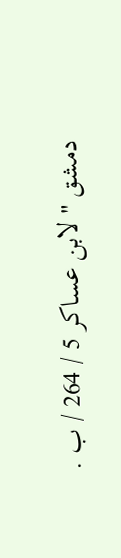دمشق " لابن عساكر 5 / 264 / ب .